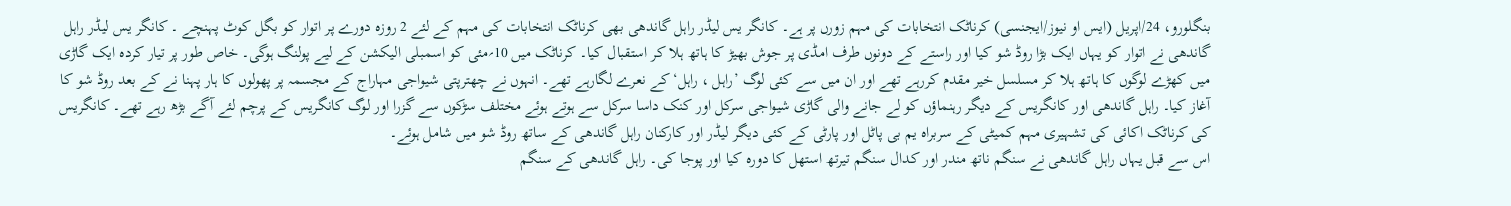بنگلورو، 24/اپریل (ایس او نیوز/ایجنسی) کرناٹک انتخابات کی مہم زورں پر ہے۔ کانگر یس لیڈر راہل گاندھی بھی کرناٹک انتخابات کی مہم کے لئے 2 روزہ دورے پر اتوار کو بگل کوٹ پہنچے ۔ کانگر یس لیڈر راہل گاندھی نے اتوار کو یہاں ایک بڑا روڈ شو کیا اور راستے کے دونوں طرف امڈی پر جوش بھیڑ کا ہاتھ ہلا کر استقبال کیا۔ کرناٹک میں 10؍مئی کو اسمبلی الیکشن کے لیے پولنگ ہوگی۔ خاص طور پر تیار کردہ ایک گاڑی میں کھڑے لوگوں کا ہاتھ ہلا کر مسلسل خیر مقدم کررہے تھے اور ان میں سے کئی لوگ ’راہل ، راہل‘ کے نعرے لگارہے تھے۔ انہوں نے چھترپتی شیواجی مہاراج کے مجسمہ پر پھولوں کا ہار پہنا نے کے بعد روڈ شو کا آغاز کیا۔ راہل گاندھی اور کانگریس کے دیگر رہنماؤں کو لے جانے والی گاڑی شیواجی سرکل اور کنک داسا سرکل سے ہوتے ہوئے مختلف سڑکوں سے گزرا اور لوگ کانگریس کے پرچم لئے آگے بڑھ رہے تھے۔ کانگریس کی کرناٹک اکائی کی تشہیری مہم کمیٹی کے سربراہ یم بی پاٹل اور پارٹی کے کئی دیگر لیڈر اور کارکنان راہل گاندھی کے ساتھ روڈ شو میں شامل ہوئے۔
اس سے قبل یہاں راہل گاندھی نے سنگم ناتھ مندر اور کدال سنگم تیرتھ استھل کا دورہ کیا اور پوجا کی۔ راہل گاندھی کے سنگم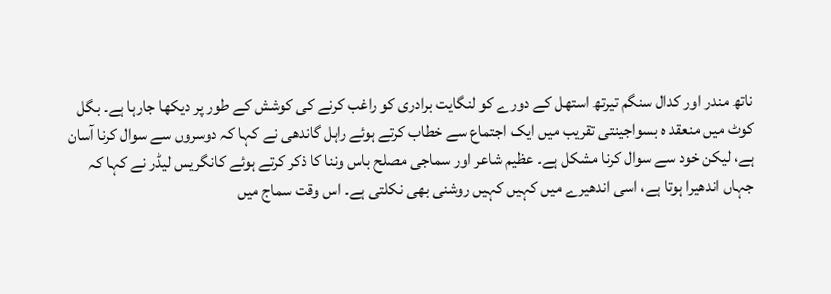ناتھ مندر اور کدال سنگم تیرتھ استھل کے دورے کو لنگایت برادری کو راغب کرنے کی کوشش کے طور پر دیکھا جارہا ہے۔ بگل کوٹ میں منعقد ہ بسواجینتی تقریب میں ایک اجتماع سے خطاب کرتے ہوئے راہل گاندھی نے کہا کہ دوسروں سے سوال کرنا آسان ہے، لیکن خود سے سوال کرنا مشکل ہے۔ عظیم شاعر اور سماجی مصلح باس وننا کا ذکر کرتے ہوئے کانگریس لیڈر نے کہا کہ جہاں اندھیرا ہوتا ہے، اسی اندھیرے میں کہیں کہیں روشنی بھی نکلتی ہے۔ اس وقت سماج میں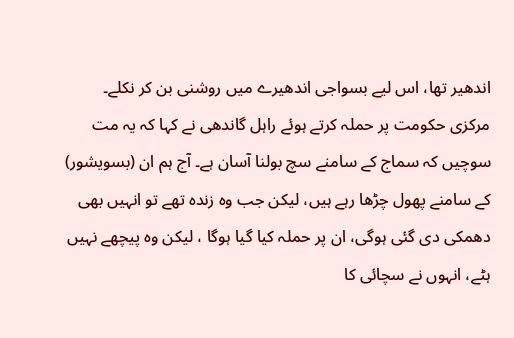اندھیر تھا، اس لیے بسواجی اندھیرے میں روشنی بن کر نکلے۔
مرکزی حکومت پر حملہ کرتے ہوئے راہل گاندھی نے کہا کہ یہ مت سوچیں کہ سماج کے سامنے سچ بولنا آسان ہے۔ آج ہم ان (بسویشور) کے سامنے پھول چڑھا رہے ہیں، لیکن جب وہ زندہ تھے تو انہیں بھی دھمکی دی گئی ہوگی، ان پر حملہ کیا گیا ہوگا ، لیکن وہ پیچھے نہیں ہٹے، انہوں نے سچائی کا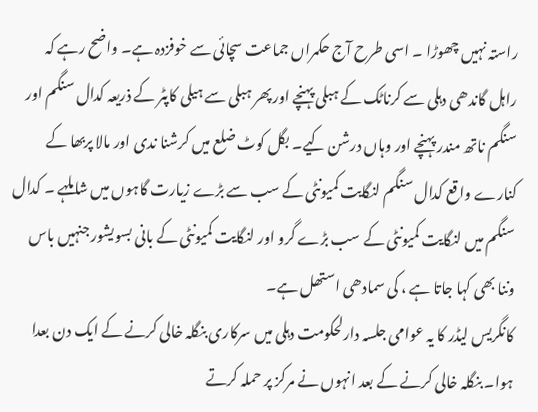راستہ نہیں چھوڑا ۔ اسی طرح آج حکمراں جماعت سچائی سے خوفزدہ ہے۔ واضح رہے کہ راہل گاندھی دہلی سے کرناٹک کے ہبلی پہنچے اور پھر ہبلی سے ہیلی کاپٹر کے ذریعہ کدال سنگم اور سنگم ناتھ مندر پہنچے اور وہاں درشن کیے۔ بگل کوٹ ضلع میں کرشنا ندی اور مالا پربھا کے کنارے واقع کدال سنگم لنگایت کمیونٹی کے سب سے بڑے زیارت گاہوں میں شاملہے ۔ کدال سنگم میں لنگایت کمیونٹی کے سب بڑے گرو اور لنگایت کمیونٹی کے بانی بسویشور جنہیں باس وننا بھی کہا جاتا ہے ، کی سمادھی استھل ہے۔
کانگریس لیڈر کا یہ عوامی جلسہ دارلحکومت دہلی میں سرکاری بنگلہ خالی کرنے کے ایک دن بعدا ہوا۔ بنگلہ خالی کرنے کے بعد انہوں نے مرکز پر حملہ کرتے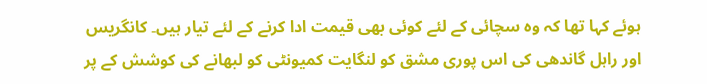ہوئے کہا تھا کہ وہ سچائی کے لئے کوئی بھی قیمت ادا کرنے کے لئے تیار ہیں۔ کانگریس اور راہل گاندھی کی اس پوری مشق کو لنگایت کمیونٹی کو لبھانے کی کوشش کے پر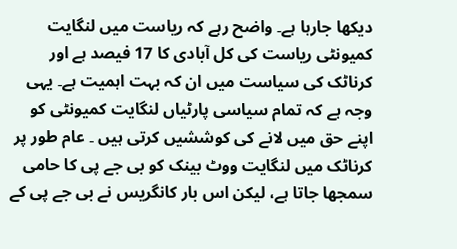دیکھا جارہا ہے۔ واضح رہے کہ ریاست میں لنگایت کمیونٹی ریاست کی کل آبادی کا 17 فیصد ہے اور کرناٹک کی سیاست میں ان کہ بہت اہمیت ہے۔ یہی وجہ ہے کہ تمام سیاسی پارٹیاں لنگایت کمیونٹی کو اپنے حق میں لانے کی کوششیں کرتی ہیں ۔ عام طور پر کرناٹک میں لنگایت ووٹ بینک کو بی جے پی کا حامی سمجھا جاتا ہے، لیکن اس بار کانگریس نے بی جے پی کے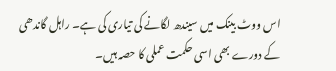اس ووٹ بینک میں سیندھ لگانے کی تیاری کی ہے۔ راہل گاندھی کے دورے بھی اسی حکمت عملی کا حصہ ہیں۔